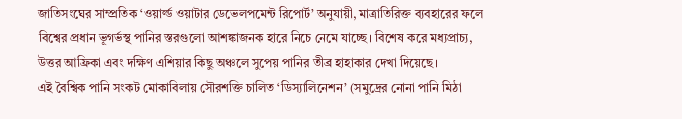জাতিসংঘের সাম্প্রতিক ‘ওয়ার্ল্ড ওয়াটার ডেভেলপমেন্ট রিপোর্ট’ অনুযায়ী, মাত্রাতিরিক্ত ব্যবহারের ফলে বিশ্বের প্রধান ভূগর্ভস্থ পানির স্তরগুলো আশঙ্কাজনক হারে নিচে নেমে যাচ্ছে। বিশেষ করে মধ্যপ্রাচ্য, উত্তর আফ্রিকা এবং দক্ষিণ এশিয়ার কিছু অঞ্চলে সুপেয় পানির তীব্র হাহাকার দেখা দিয়েছে।
এই বৈশ্বিক পানি সংকট মোকাবিলায় সৌরশক্তি চালিত ‘ডিস্যালিনেশন’ (সমুদ্রের নোনা পানি মিঠা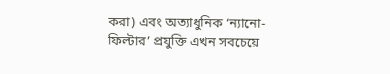করা) এবং অত্যাধুনিক ‘ন্যানো-ফিল্টার’ প্রযুক্তি এখন সবচেয়ে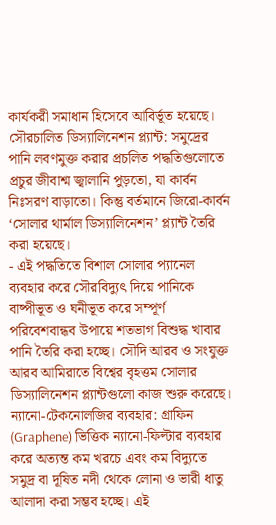কার্যকরী সমাধান হিসেবে আবির্ভূত হয়েছে।
সৌরচালিত ডিস্যালিনেশন প্ল্যান্ট: সমুদ্রের পানি লবণমুক্ত করার প্রচলিত পদ্ধতিগুলোতে প্রচুর জীবাশ্ম জ্বালানি পুড়তো, যা কার্বন নিঃসরণ বাড়াতো। কিন্তু বর্তমানে জিরো-কার্বন ‘সোলার থার্মাল ডিস্যালিনেশন’ প্ল্যান্ট তৈরি করা হয়েছে।
- এই পদ্ধতিতে বিশাল সোলার প্যানেল ব্যবহার করে সৌরবিদ্যুৎ দিয়ে পানিকে বাষ্পীভূত ও ঘনীভূত করে সম্পূর্ণ পরিবেশবান্ধব উপায়ে শতভাগ বিশুদ্ধ খাবার পানি তৈরি করা হচ্ছে। সৌদি আরব ও সংযুক্ত আরব আমিরাতে বিশ্বের বৃহত্তম সোলার ডিস্যালিনেশন প্ল্যান্টগুলো কাজ শুরু করেছে।
ন্যানো-টেকনোলজির ব্যবহার: গ্রাফিন (Graphene) ভিত্তিক ন্যানো-ফিল্টার ব্যবহার করে অত্যন্ত কম খরচে এবং কম বিদ্যুতে সমুদ্র বা দূষিত নদী থেকে লোনা ও ভারী ধাতু আলাদা করা সম্ভব হচ্ছে। এই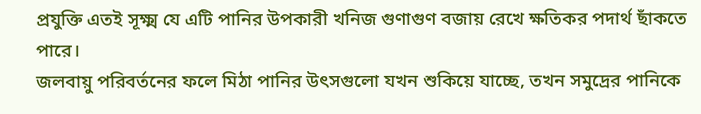প্রযুক্তি এতই সূক্ষ্ম যে এটি পানির উপকারী খনিজ গুণাগুণ বজায় রেখে ক্ষতিকর পদার্থ ছাঁকতে পারে।
জলবায়ু পরিবর্তনের ফলে মিঠা পানির উৎসগুলো যখন শুকিয়ে যাচ্ছে, তখন সমুদ্রের পানিকে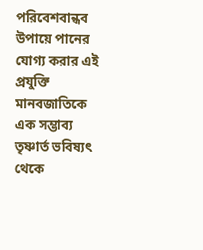পরিবেশবান্ধব উপায়ে পানের যোগ্য করার এই প্রযুক্তি মানবজাতিকে এক সম্ভাব্য তৃষ্ণার্ত ভবিষ্যৎ থেকে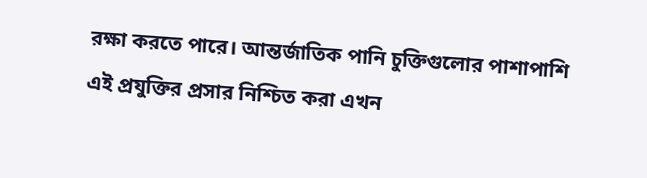রক্ষা করতে পারে। আন্তর্জাতিক পানি চুক্তিগুলোর পাশাপাশি এই প্রযুক্তির প্রসার নিশ্চিত করা এখন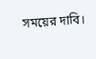সময়ের দাবি।